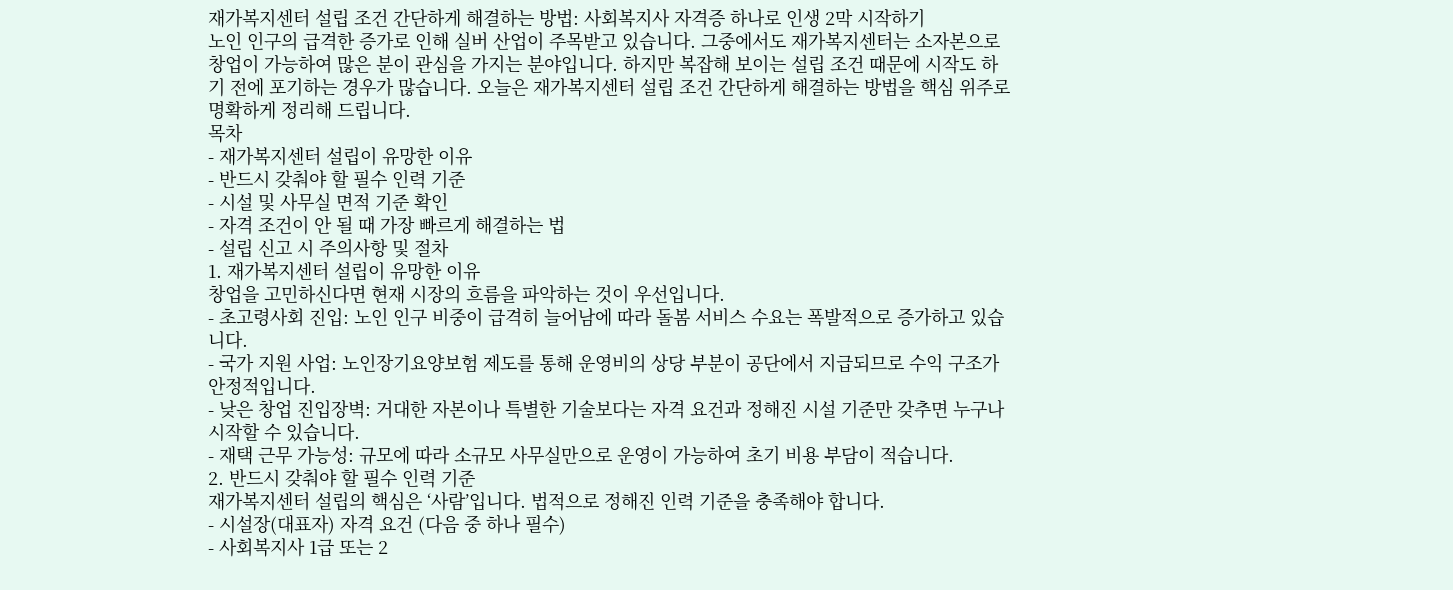재가복지센터 설립 조건 간단하게 해결하는 방법: 사회복지사 자격증 하나로 인생 2막 시작하기
노인 인구의 급격한 증가로 인해 실버 산업이 주목받고 있습니다. 그중에서도 재가복지센터는 소자본으로 창업이 가능하여 많은 분이 관심을 가지는 분야입니다. 하지만 복잡해 보이는 설립 조건 때문에 시작도 하기 전에 포기하는 경우가 많습니다. 오늘은 재가복지센터 설립 조건 간단하게 해결하는 방법을 핵심 위주로 명확하게 정리해 드립니다.
목차
- 재가복지센터 설립이 유망한 이유
- 반드시 갖춰야 할 필수 인력 기준
- 시설 및 사무실 면적 기준 확인
- 자격 조건이 안 될 때 가장 빠르게 해결하는 법
- 설립 신고 시 주의사항 및 절차
1. 재가복지센터 설립이 유망한 이유
창업을 고민하신다면 현재 시장의 흐름을 파악하는 것이 우선입니다.
- 초고령사회 진입: 노인 인구 비중이 급격히 늘어남에 따라 돌봄 서비스 수요는 폭발적으로 증가하고 있습니다.
- 국가 지원 사업: 노인장기요양보험 제도를 통해 운영비의 상당 부분이 공단에서 지급되므로 수익 구조가 안정적입니다.
- 낮은 창업 진입장벽: 거대한 자본이나 특별한 기술보다는 자격 요건과 정해진 시설 기준만 갖추면 누구나 시작할 수 있습니다.
- 재택 근무 가능성: 규모에 따라 소규모 사무실만으로 운영이 가능하여 초기 비용 부담이 적습니다.
2. 반드시 갖춰야 할 필수 인력 기준
재가복지센터 설립의 핵심은 ‘사람’입니다. 법적으로 정해진 인력 기준을 충족해야 합니다.
- 시설장(대표자) 자격 요건 (다음 중 하나 필수)
- 사회복지사 1급 또는 2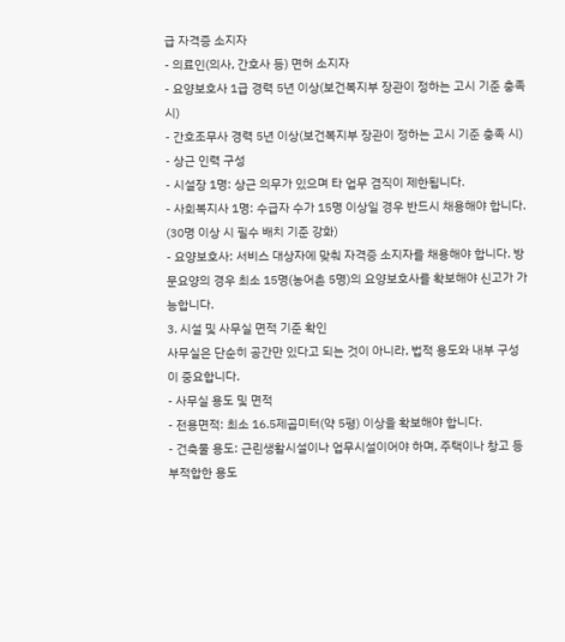급 자격증 소지자
- 의료인(의사, 간호사 등) 면허 소지자
- 요양보호사 1급 경력 5년 이상(보건복지부 장관이 정하는 고시 기준 충족 시)
- 간호조무사 경력 5년 이상(보건복지부 장관이 정하는 고시 기준 충족 시)
- 상근 인력 구성
- 시설장 1명: 상근 의무가 있으며 타 업무 겸직이 제한됩니다.
- 사회복지사 1명: 수급자 수가 15명 이상일 경우 반드시 채용해야 합니다. (30명 이상 시 필수 배치 기준 강화)
- 요양보호사: 서비스 대상자에 맞춰 자격증 소지자를 채용해야 합니다. 방문요양의 경우 최소 15명(농어촌 5명)의 요양보호사를 확보해야 신고가 가능합니다.
3. 시설 및 사무실 면적 기준 확인
사무실은 단순히 공간만 있다고 되는 것이 아니라, 법적 용도와 내부 구성이 중요합니다.
- 사무실 용도 및 면적
- 전용면적: 최소 16.5제곱미터(약 5평) 이상을 확보해야 합니다.
- 건축물 용도: 근린생활시설이나 업무시설이어야 하며, 주택이나 창고 등 부적합한 용도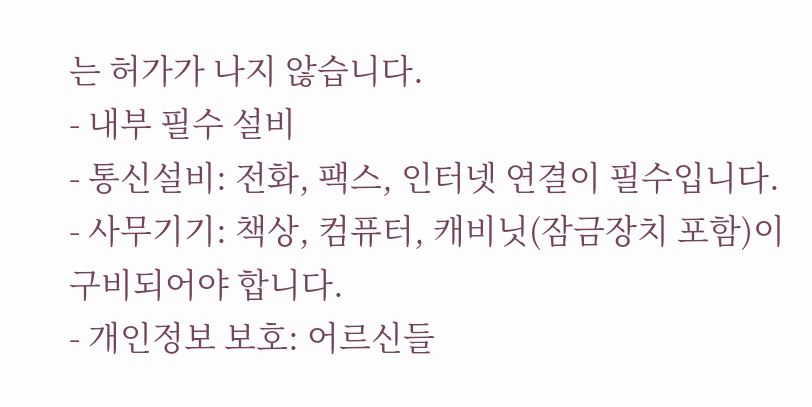는 허가가 나지 않습니다.
- 내부 필수 설비
- 통신설비: 전화, 팩스, 인터넷 연결이 필수입니다.
- 사무기기: 책상, 컴퓨터, 캐비닛(잠금장치 포함)이 구비되어야 합니다.
- 개인정보 보호: 어르신들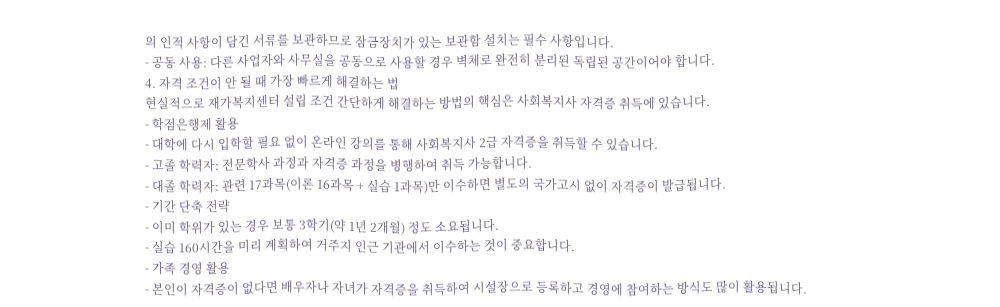의 인적 사항이 담긴 서류를 보관하므로 잠금장치가 있는 보관함 설치는 필수 사항입니다.
- 공동 사용: 다른 사업자와 사무실을 공동으로 사용할 경우 벽체로 완전히 분리된 독립된 공간이어야 합니다.
4. 자격 조건이 안 될 때 가장 빠르게 해결하는 법
현실적으로 재가복지센터 설립 조건 간단하게 해결하는 방법의 핵심은 사회복지사 자격증 취득에 있습니다.
- 학점은행제 활용
- 대학에 다시 입학할 필요 없이 온라인 강의를 통해 사회복지사 2급 자격증을 취득할 수 있습니다.
- 고졸 학력자: 전문학사 과정과 자격증 과정을 병행하여 취득 가능합니다.
- 대졸 학력자: 관련 17과목(이론 16과목 + 실습 1과목)만 이수하면 별도의 국가고시 없이 자격증이 발급됩니다.
- 기간 단축 전략
- 이미 학위가 있는 경우 보통 3학기(약 1년 2개월) 정도 소요됩니다.
- 실습 160시간을 미리 계획하여 거주지 인근 기관에서 이수하는 것이 중요합니다.
- 가족 경영 활용
- 본인이 자격증이 없다면 배우자나 자녀가 자격증을 취득하여 시설장으로 등록하고 경영에 참여하는 방식도 많이 활용됩니다.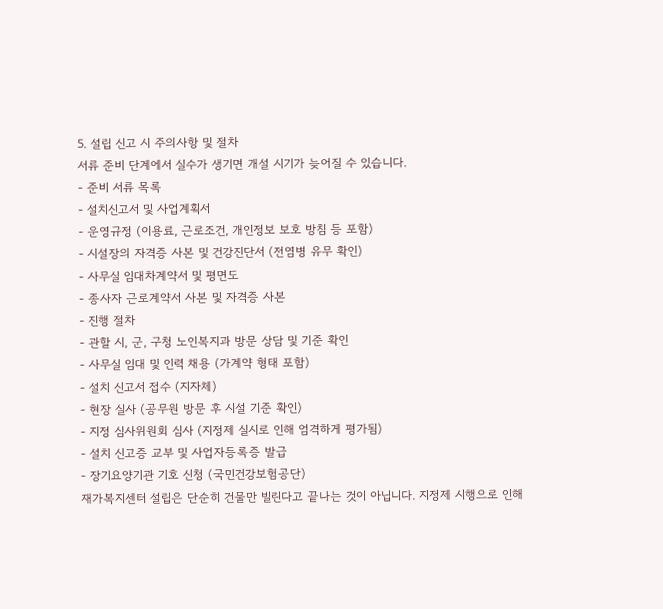5. 설립 신고 시 주의사항 및 절차
서류 준비 단계에서 실수가 생기면 개설 시기가 늦어질 수 있습니다.
- 준비 서류 목록
- 설치신고서 및 사업계획서
- 운영규정 (이용료, 근로조건, 개인정보 보호 방침 등 포함)
- 시설장의 자격증 사본 및 건강진단서 (전염병 유무 확인)
- 사무실 임대차계약서 및 평면도
- 종사자 근로계약서 사본 및 자격증 사본
- 진행 절차
- 관할 시, 군, 구청 노인복지과 방문 상담 및 기준 확인
- 사무실 임대 및 인력 채용 (가계약 형태 포함)
- 설치 신고서 접수 (지자체)
- 현장 실사 (공무원 방문 후 시설 기준 확인)
- 지정 심사위원회 심사 (지정제 실시로 인해 엄격하게 평가됨)
- 설치 신고증 교부 및 사업자등록증 발급
- 장기요양기관 기호 신청 (국민건강보험공단)
재가복지센터 설립은 단순히 건물만 빌린다고 끝나는 것이 아닙니다. 지정제 시행으로 인해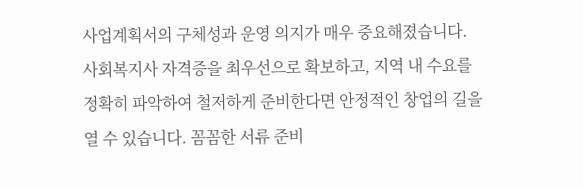사업계획서의 구체성과 운영 의지가 매우 중요해졌습니다. 사회복지사 자격증을 최우선으로 확보하고, 지역 내 수요를 정확히 파악하여 철저하게 준비한다면 안정적인 창업의 길을 열 수 있습니다. 꼼꼼한 서류 준비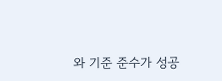와 기준 준수가 성공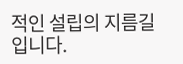적인 설립의 지름길입니다.